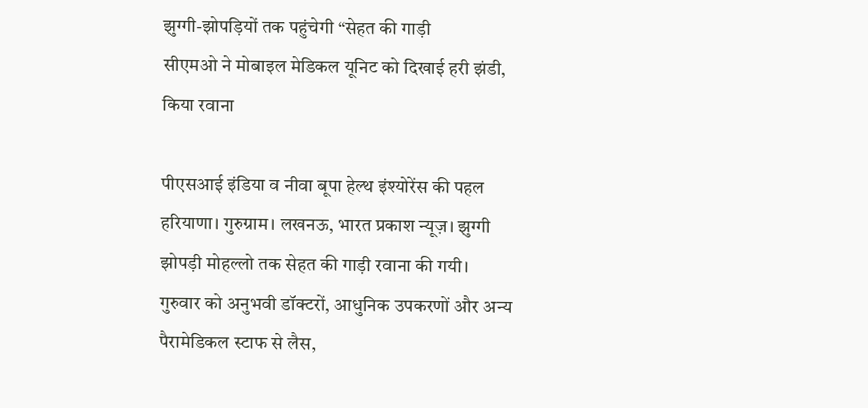झुग्गी-झोपड़ियों तक पहुंचेगी “सेहत की गाड़ी
सीएमओ ने मोबाइल मेडिकल यूनिट को दिखाई हरी झंडी, किया रवाना

पीएसआई इंडिया व नीवा बूपा हेल्थ इंश्योरेंस की पहल
हरियाणा। गुरुग्राम। लखनऊ, भारत प्रकाश न्यूज़। झुग्गी झोपड़ी मोहल्लो तक सेहत की गाड़ी रवाना की गयी।
गुरुवार को अनुभवी डॉक्टरों, आधुनिक उपकरणों और अन्य पैरामेडिकल स्टाफ से लैस,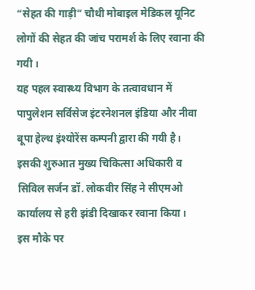“सेहत की गाड़ी” चौथी मोबाइल मेडिकल यूनिट लोगों की सेहत की जांच परामर्श के लिए रवाना की गयी ।
यह पहल स्वास्थ्य विभाग के तत्वावधान में पापुलेशन सर्विसेज इंटरनेशनल इंडिया और नीवा बूपा हेल्थ इंश्योरेंस कम्पनी द्वारा की गयी है। इसकी शुरुआत मुख्य चिकित्सा अधिकारी व सिविल सर्जन डॉ. लोकवीर सिंह ने सीएमओ कार्यालय से हरी झंडी दिखाकर रवाना किया।
इस मौके पर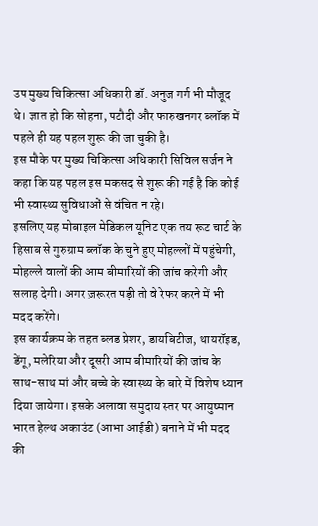उप मुख्य चिकित्सा अधिकारी डॉ. अनुज गर्ग भी मौजूद थे। ज्ञात हो कि सोहना, पटौदी और फारुखनगर ब्लॉक में पहले ही यह पहल शुरू की जा चुकी है।
इस मौके पर मुख्य चिकित्सा अधिकारी सिविल सर्जन ने कहा कि यह पहल इस मकसद से शुरू की गई है कि कोई भी स्वास्थ्य सुविधाओं से वंचित न रहे।
इसलिए यह मोबाइल मेडिकल यूनिट एक तय रूट चार्ट के हिसाब से गुरुग्राम ब्लॉक के चुने हुए मोहल्लों में पहुंचेगी, मोहल्ले वालों की आम बीमारियों की जांच करेगी और सलाह देगी। अगर ज़रूरत पड़ी तो वे रेफर करने में भी मदद करेंगे।
इस कार्यक्रम के तहत ब्लड प्रेशर, डायबिटीज, थायरॉइड, डेंगू, मलेरिया और दूसरी आम बीमारियों की जांच के साथ-साथ मां और बच्चे के स्वास्थ्य के बारे में विशेष ध्यान दिया जायेगा। इसके अलावा समुदाय स्तर पर आयुष्मान भारत हेल्थ अकाउंट (आभा आईडी) बनाने में भी मदद की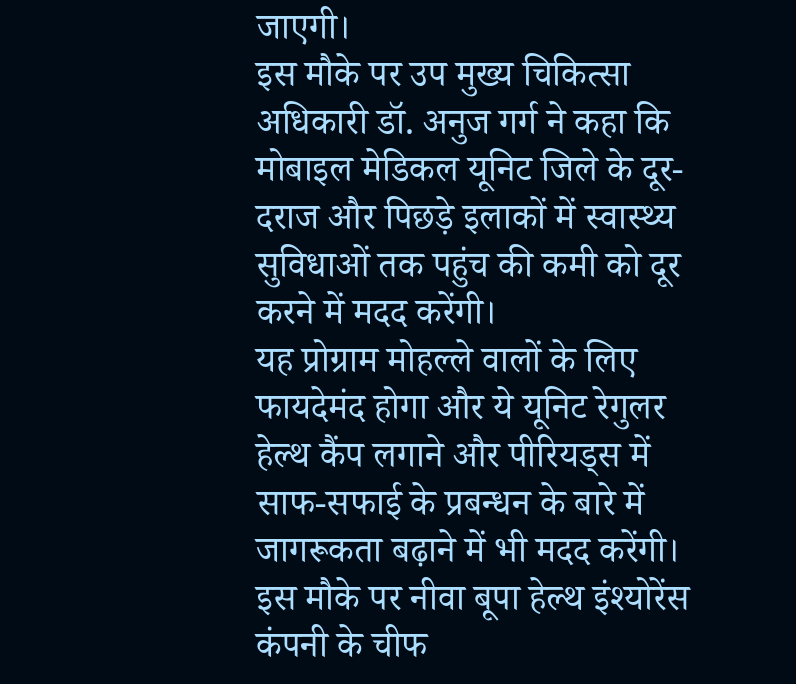जाएगी।
इस मौके पर उप मुख्य चिकित्सा अधिकारी डॉ. अनुज गर्ग ने कहा कि मोबाइल मेडिकल यूनिट जिले के दूर-दराज और पिछड़े इलाकों में स्वास्थ्य सुविधाओं तक पहुंच की कमी को दूर करने में मदद करेंगी।
यह प्रोग्राम मोहल्ले वालों के लिए फायदेमंद होगा और ये यूनिट रेगुलर हेल्थ कैंप लगाने और पीरियड्स में साफ-सफाई के प्रबन्धन के बारे में जागरूकता बढ़ाने में भी मदद करेंगी।
इस मौके पर नीवा बूपा हेल्थ इंश्योरेंस कंपनी के चीफ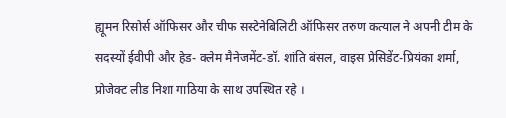ह्यूमन रिसोर्स ऑफिसर और चीफ सस्टेनेबिलिटी ऑफिसर तरुण कत्याल ने अपनी टीम के सदस्यों ईवीपी और हेड- क्लेम मैनेजमेंट-डॉ. शांति बंसल, वाइस प्रेसिडेंट-प्रियंका शर्मा, प्रोजेक्ट लीड निशा गाठिया के साथ उपस्थित रहे ।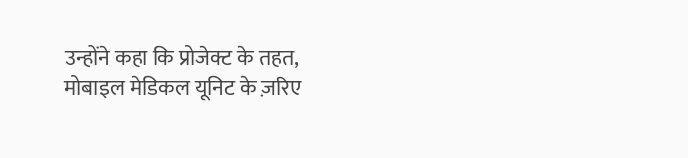उन्होंने कहा कि प्रोजेक्ट के तहत, मोबाइल मेडिकल यूनिट के ज़रिए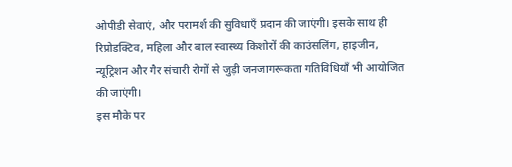ओपीडी सेवाएं, और परामर्श की सुविधाएँ प्रदान की जाएंगी। इसके साथ ही रिप्रोडक्टिव, महिला और बाल स्वास्थ्य किशोरों की काउंसलिंग, हाइजीन, न्यूट्रिशन और गैर संचारी रोगों से जुड़ी जनजागरूकता गतिविधियाँ भी आयोजित की जाएंगी।
इस मौके पर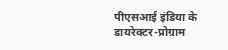पीएसआई इंडिया के डायरेक्टर-प्रोग्राम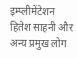इम्प्लीमेंटेशन हितेश साहनी और अन्य प्रमुख लोग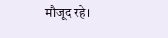मौजूद रहे।